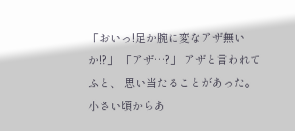「おいっ!足か腕に変なアザ無いか!?」 「アザ…?」 アザと言われてふと、 思い当たることがあった。 小さい頃からあ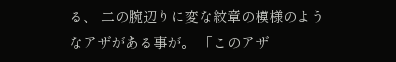る、 二の腕辺りに変な紋章の模様のようなアザがある事が。 「このアザ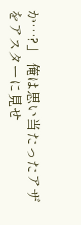か…?」 俺は思い当たったアザをアスターに見せ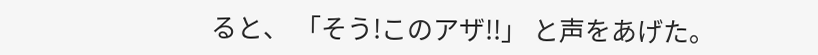ると、 「そう!このアザ!!」 と声をあげた。